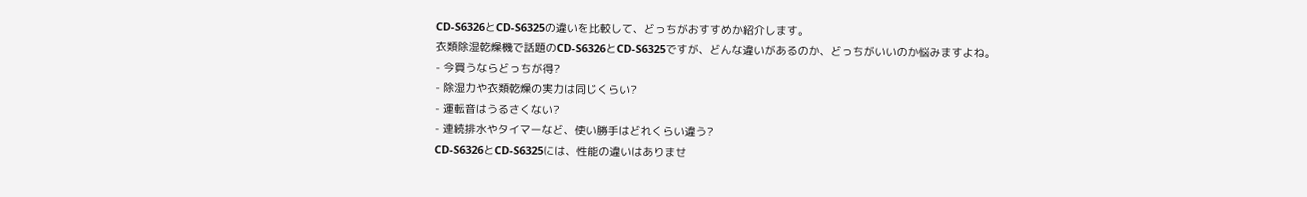CD-S6326とCD-S6325の違いを比較して、どっちがおすすめか紹介します。
衣類除湿乾燥機で話題のCD-S6326とCD-S6325ですが、どんな違いがあるのか、どっちがいいのか悩みますよね。
- 今買うならどっちが得?
- 除湿力や衣類乾燥の実力は同じくらい?
- 運転音はうるさくない?
- 連続排水やタイマーなど、使い勝手はどれくらい違う?
CD-S6326とCD-S6325には、性能の違いはありませ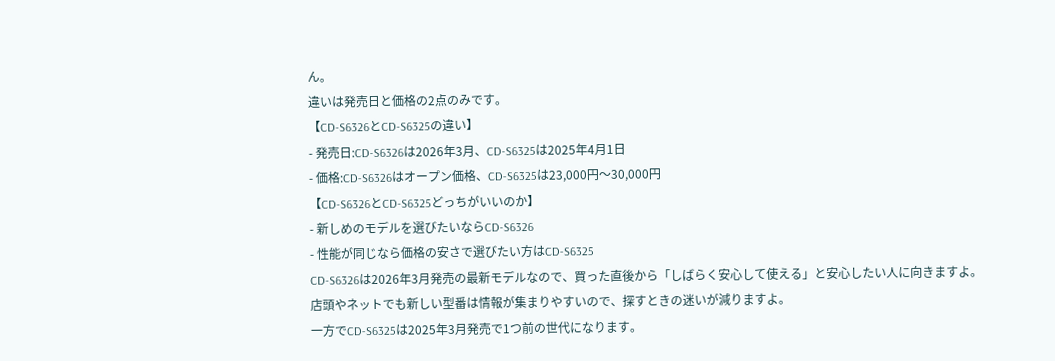ん。
違いは発売日と価格の2点のみです。
【CD-S6326とCD-S6325の違い】
- 発売日:CD-S6326は2026年3月、CD-S6325は2025年4月1日
- 価格:CD-S6326はオープン価格、CD-S6325は23,000円〜30,000円
【CD-S6326とCD-S6325どっちがいいのか】
- 新しめのモデルを選びたいならCD-S6326
- 性能が同じなら価格の安さで選びたい方はCD-S6325
CD-S6326は2026年3月発売の最新モデルなので、買った直後から「しばらく安心して使える」と安心したい人に向きますよ。
店頭やネットでも新しい型番は情報が集まりやすいので、探すときの迷いが減りますよ。
一方でCD-S6325は2025年3月発売で1つ前の世代になります。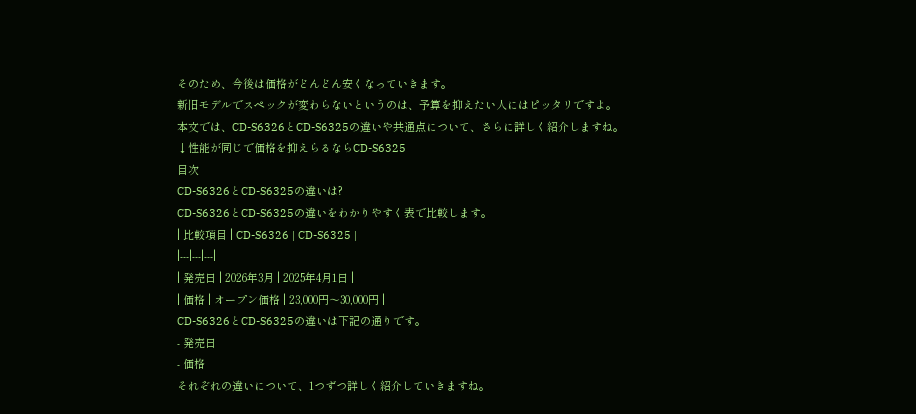そのため、今後は価格がどんどん安くなっていきます。
新旧モデルでスペックが変わらないというのは、予算を抑えたい人にはピッタリですよ。
本文では、CD-S6326とCD-S6325の違いや共通点について、さらに詳しく紹介しますね。
↓性能が同じで価格を抑えらるならCD-S6325
目次
CD-S6326とCD-S6325の違いは?
CD-S6326とCD-S6325の違いをわかりやすく表で比較します。
| 比較項目 | CD-S6326 | CD-S6325 |
|---|---|---|
| 発売日 | 2026年3月 | 2025年4月1日 |
| 価格 | オープン価格 | 23,000円〜30,000円 |
CD-S6326とCD-S6325の違いは下記の通りです。
- 発売日
- 価格
それぞれの違いについて、1つずつ詳しく紹介していきますね。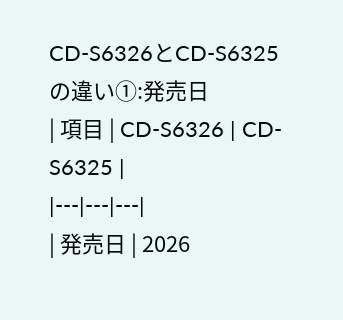CD-S6326とCD-S6325の違い①:発売日
| 項目 | CD-S6326 | CD-S6325 |
|---|---|---|
| 発売日 | 2026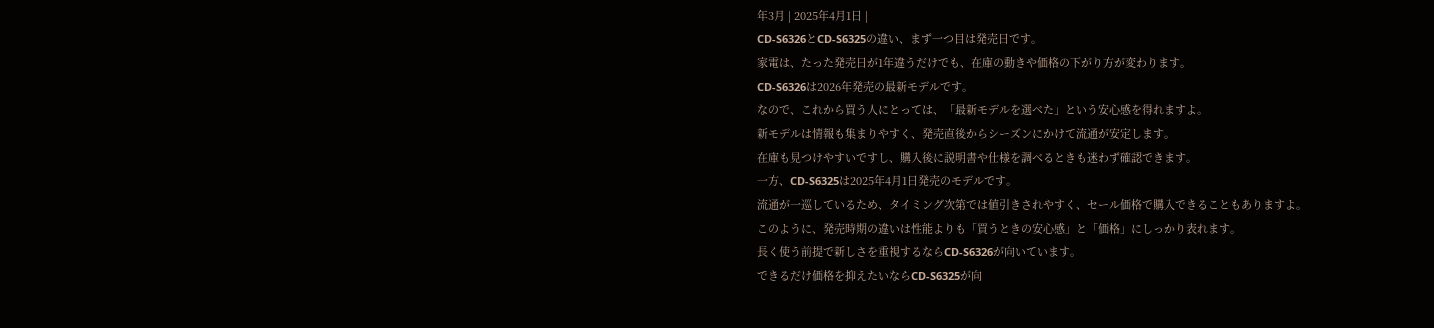年3月 | 2025年4月1日 |
CD-S6326とCD-S6325の違い、まず一つ目は発売日です。
家電は、たった発売日が1年違うだけでも、在庫の動きや価格の下がり方が変わります。
CD-S6326は2026年発売の最新モデルです。
なので、これから買う人にとっては、「最新モデルを選べた」という安心感を得れますよ。
新モデルは情報も集まりやすく、発売直後からシーズンにかけて流通が安定します。
在庫も見つけやすいですし、購入後に説明書や仕様を調べるときも迷わず確認できます。
一方、CD-S6325は2025年4月1日発売のモデルです。
流通が一巡しているため、タイミング次第では値引きされやすく、セール価格で購入できることもありますよ。
このように、発売時期の違いは性能よりも「買うときの安心感」と「価格」にしっかり表れます。
長く使う前提で新しさを重視するならCD-S6326が向いています。
できるだけ価格を抑えたいならCD-S6325が向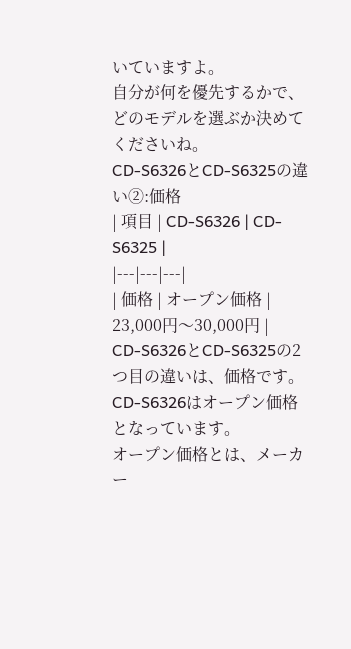いていますよ。
自分が何を優先するかで、どのモデルを選ぶか決めてくださいね。
CD-S6326とCD-S6325の違い②:価格
| 項目 | CD-S6326 | CD-S6325 |
|---|---|---|
| 価格 | オープン価格 | 23,000円〜30,000円 |
CD-S6326とCD-S6325の2つ目の違いは、価格です。
CD-S6326はオープン価格となっています。
オープン価格とは、メーカー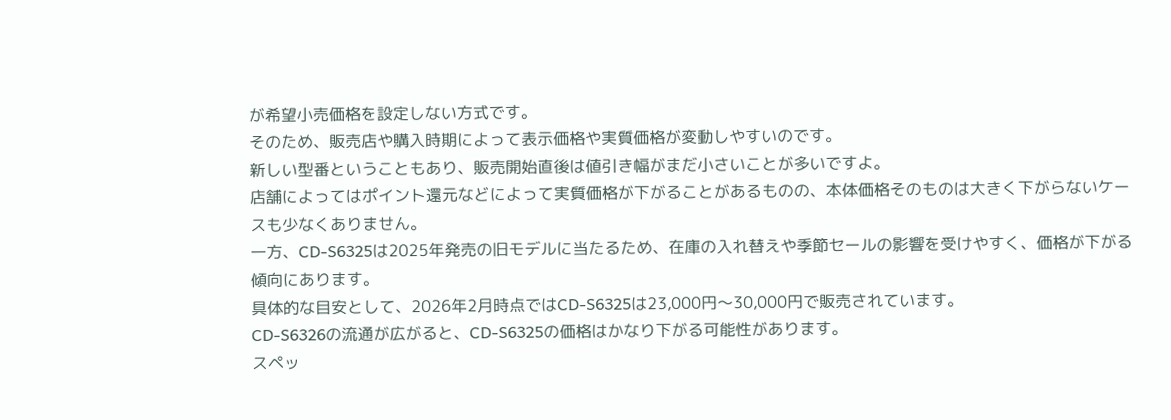が希望小売価格を設定しない方式です。
そのため、販売店や購入時期によって表示価格や実質価格が変動しやすいのです。
新しい型番ということもあり、販売開始直後は値引き幅がまだ小さいことが多いですよ。
店舗によってはポイント還元などによって実質価格が下がることがあるものの、本体価格そのものは大きく下がらないケースも少なくありません。
一方、CD-S6325は2025年発売の旧モデルに当たるため、在庫の入れ替えや季節セールの影響を受けやすく、価格が下がる傾向にあります。
具体的な目安として、2026年2月時点ではCD-S6325は23,000円〜30,000円で販売されています。
CD-S6326の流通が広がると、CD-S6325の価格はかなり下がる可能性があります。
スペッ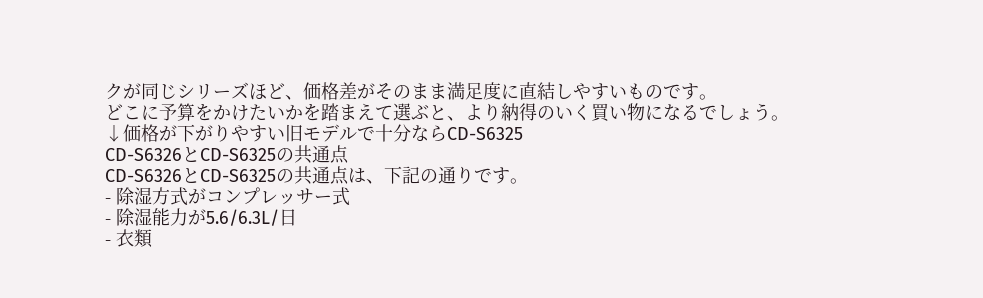クが同じシリーズほど、価格差がそのまま満足度に直結しやすいものです。
どこに予算をかけたいかを踏まえて選ぶと、より納得のいく買い物になるでしょう。
↓価格が下がりやすい旧モデルで十分ならCD-S6325
CD-S6326とCD-S6325の共通点
CD-S6326とCD-S6325の共通点は、下記の通りです。
- 除湿方式がコンプレッサー式
- 除湿能力が5.6/6.3L/日
- 衣類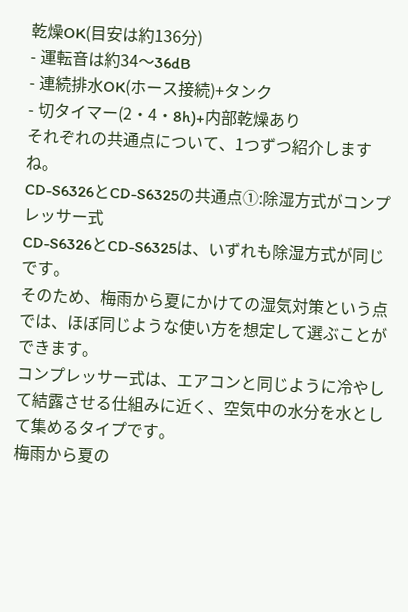乾燥OK(目安は約136分)
- 運転音は約34〜36dB
- 連続排水OK(ホース接続)+タンク
- 切タイマー(2・4・8h)+内部乾燥あり
それぞれの共通点について、1つずつ紹介しますね。
CD-S6326とCD-S6325の共通点①:除湿方式がコンプレッサー式
CD-S6326とCD-S6325は、いずれも除湿方式が同じです。
そのため、梅雨から夏にかけての湿気対策という点では、ほぼ同じような使い方を想定して選ぶことができます。
コンプレッサー式は、エアコンと同じように冷やして結露させる仕組みに近く、空気中の水分を水として集めるタイプです。
梅雨から夏の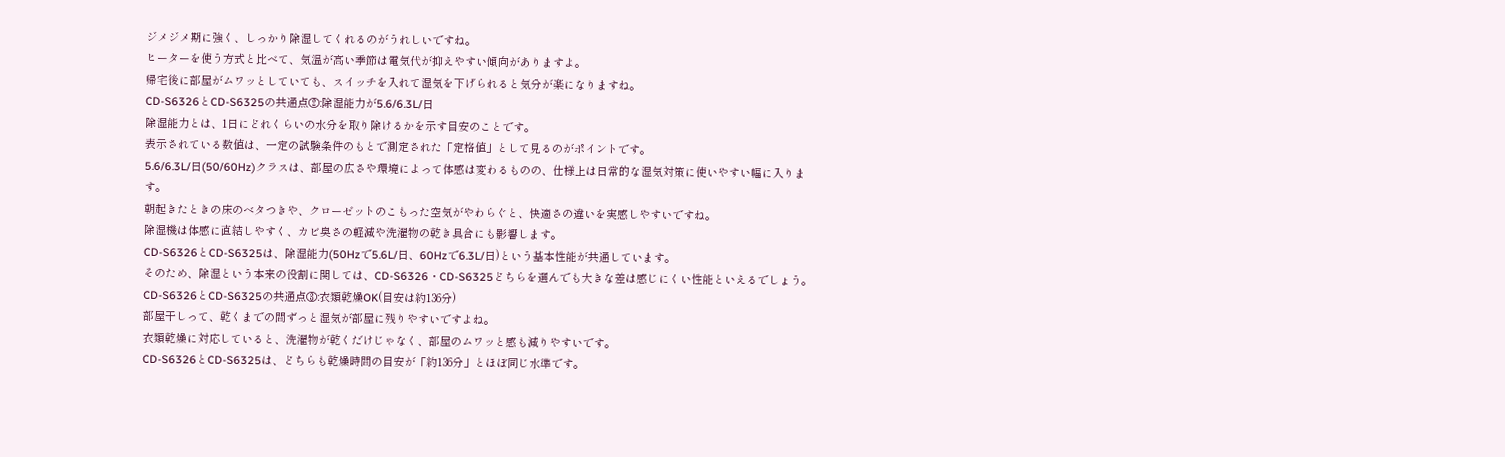ジメジメ期に強く、しっかり除湿してくれるのがうれしいですね。
ヒーターを使う方式と比べて、気温が高い季節は電気代が抑えやすい傾向がありますよ。
帰宅後に部屋がムワッとしていても、スイッチを入れて湿気を下げられると気分が楽になりますね。
CD-S6326とCD-S6325の共通点②:除湿能力が5.6/6.3L/日
除湿能力とは、1日にどれくらいの水分を取り除けるかを示す目安のことです。
表示されている数値は、一定の試験条件のもとで測定された「定格値」として見るのがポイントです。
5.6/6.3L/日(50/60Hz)クラスは、部屋の広さや環境によって体感は変わるものの、仕様上は日常的な湿気対策に使いやすい幅に入ります。
朝起きたときの床のベタつきや、クローゼットのこもった空気がやわらぐと、快適さの違いを実感しやすいですね。
除湿機は体感に直結しやすく、カビ臭さの軽減や洗濯物の乾き具合にも影響します。
CD-S6326とCD-S6325は、除湿能力(50Hzで5.6L/日、60Hzで6.3L/日)という基本性能が共通しています。
そのため、除湿という本来の役割に関しては、CD-S6326・CD-S6325どちらを選んでも大きな差は感じにくい性能といえるでしょう。
CD-S6326とCD-S6325の共通点③:衣類乾燥OK(目安は約136分)
部屋干しって、乾くまでの間ずっと湿気が部屋に残りやすいですよね。
衣類乾燥に対応していると、洗濯物が乾くだけじゃなく、部屋のムワッと感も減りやすいです。
CD-S6326とCD-S6325は、どちらも乾燥時間の目安が「約136分」とほぼ同じ水準です。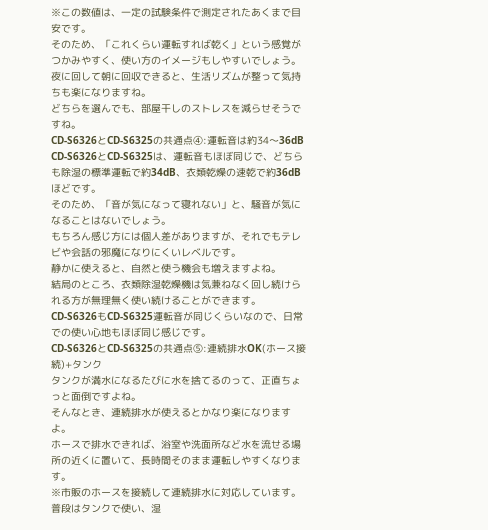※この数値は、一定の試験条件で測定されたあくまで目安です。
そのため、「これくらい運転すれば乾く」という感覚がつかみやすく、使い方のイメージもしやすいでしょう。
夜に回して朝に回収できると、生活リズムが整って気持ちも楽になりますね。
どちらを選んでも、部屋干しのストレスを減らせそうですね。
CD-S6326とCD-S6325の共通点④:運転音は約34〜36dB
CD-S6326とCD-S6325は、運転音もほぼ同じで、どちらも除湿の標準運転で約34dB、衣類乾燥の速乾で約36dBほどです。
そのため、「音が気になって寝れない」と、騒音が気になることはないでしょう。
もちろん感じ方には個人差がありますが、それでもテレビや会話の邪魔になりにくいレベルです。
静かに使えると、自然と使う機会も増えますよね。
結局のところ、衣類除湿乾燥機は気兼ねなく回し続けられる方が無理無く使い続けることができます。
CD-S6326もCD-S6325運転音が同じくらいなので、日常での使い心地もほぼ同じ感じです。
CD-S6326とCD-S6325の共通点⑤:連続排水OK(ホース接続)+タンク
タンクが満水になるたびに水を捨てるのって、正直ちょっと面倒ですよね。
そんなとき、連続排水が使えるとかなり楽になりますよ。
ホースで排水できれば、浴室や洗面所など水を流せる場所の近くに置いて、長時間そのまま運転しやすくなります。
※市販のホースを接続して連続排水に対応しています。
普段はタンクで使い、湿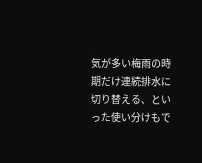気が多い梅雨の時期だけ連続排水に切り替える、といった使い分けもで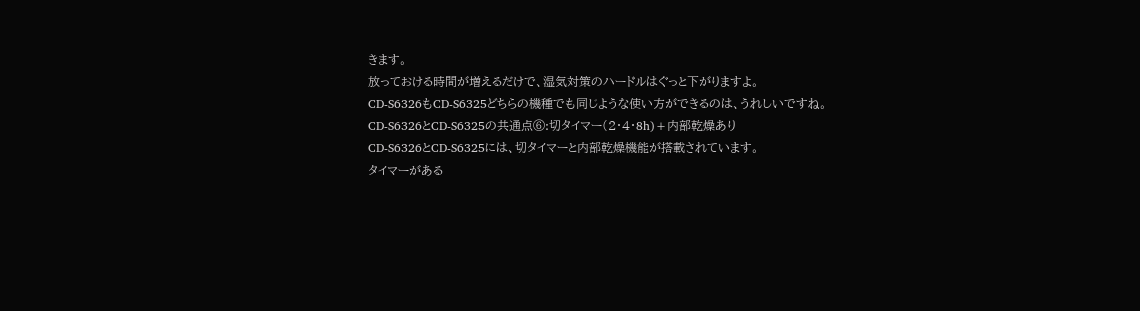きます。
放っておける時間が増えるだけで、湿気対策のハードルはぐっと下がりますよ。
CD-S6326もCD-S6325どちらの機種でも同じような使い方ができるのは、うれしいですね。
CD-S6326とCD-S6325の共通点⑥:切タイマー(2・4・8h)+内部乾燥あり
CD-S6326とCD-S6325には、切タイマーと内部乾燥機能が搭載されています。
タイマーがある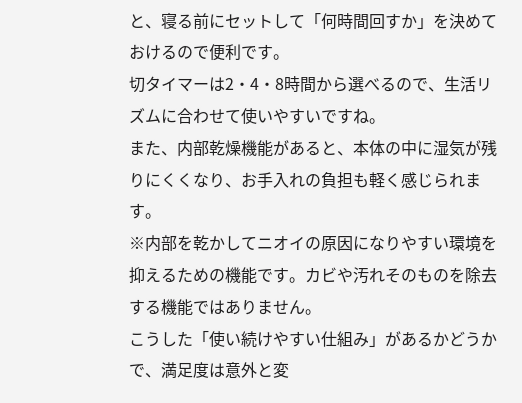と、寝る前にセットして「何時間回すか」を決めておけるので便利です。
切タイマーは2・4・8時間から選べるので、生活リズムに合わせて使いやすいですね。
また、内部乾燥機能があると、本体の中に湿気が残りにくくなり、お手入れの負担も軽く感じられます。
※内部を乾かしてニオイの原因になりやすい環境を抑えるための機能です。カビや汚れそのものを除去する機能ではありません。
こうした「使い続けやすい仕組み」があるかどうかで、満足度は意外と変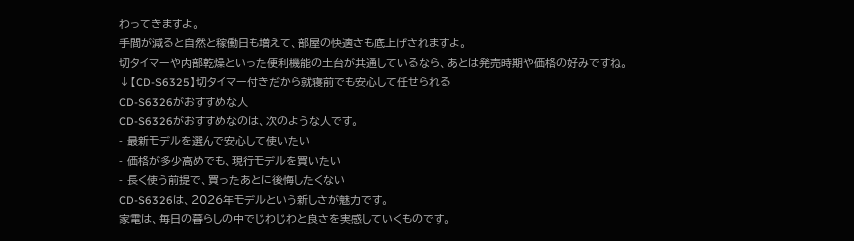わってきますよ。
手間が減ると自然と稼働日も増えて、部屋の快適さも底上げされますよ。
切タイマーや内部乾燥といった便利機能の土台が共通しているなら、あとは発売時期や価格の好みですね。
↓【CD-S6325】切タイマー付きだから就寝前でも安心して任せられる
CD-S6326がおすすめな人
CD-S6326がおすすめなのは、次のような人です。
- 最新モデルを選んで安心して使いたい
- 価格が多少高めでも、現行モデルを買いたい
- 長く使う前提で、買ったあとに後悔したくない
CD-S6326は、2026年モデルという新しさが魅力です。
家電は、毎日の暮らしの中でじわじわと良さを実感していくものです。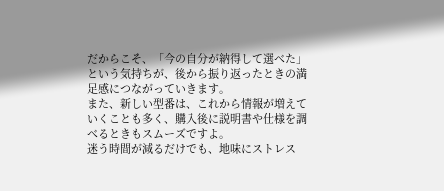だからこそ、「今の自分が納得して選べた」という気持ちが、後から振り返ったときの満足感につながっていきます。
また、新しい型番は、これから情報が増えていくことも多く、購入後に説明書や仕様を調べるときもスムーズですよ。
迷う時間が減るだけでも、地味にストレス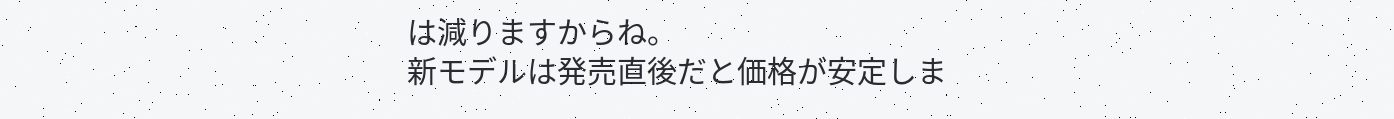は減りますからね。
新モデルは発売直後だと価格が安定しま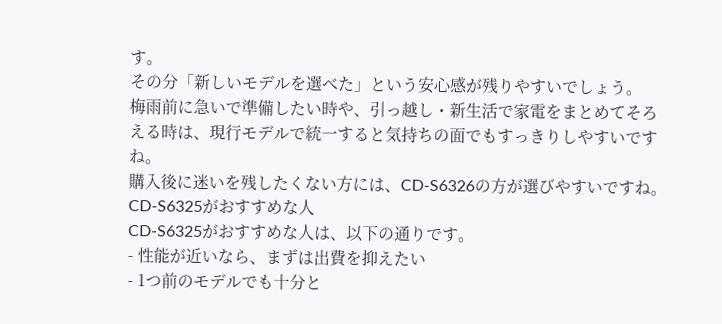す。
その分「新しいモデルを選べた」という安心感が残りやすいでしょう。
梅雨前に急いで準備したい時や、引っ越し・新生活で家電をまとめてそろえる時は、現行モデルで統一すると気持ちの面でもすっきりしやすいですね。
購入後に迷いを残したくない方には、CD-S6326の方が選びやすいですね。
CD-S6325がおすすめな人
CD-S6325がおすすめな人は、以下の通りです。
- 性能が近いなら、まずは出費を抑えたい
- 1つ前のモデルでも十分と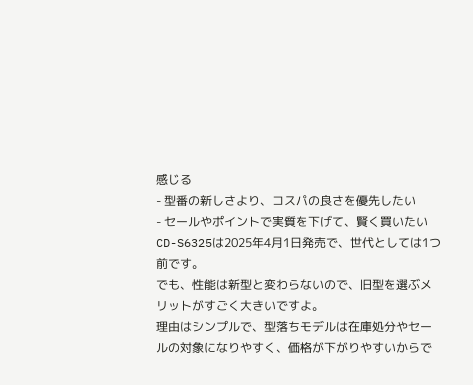感じる
- 型番の新しさより、コスパの良さを優先したい
- セールやポイントで実質を下げて、賢く買いたい
CD-S6325は2025年4月1日発売で、世代としては1つ前です。
でも、性能は新型と変わらないので、旧型を選ぶメリットがすごく大きいですよ。
理由はシンプルで、型落ちモデルは在庫処分やセールの対象になりやすく、価格が下がりやすいからで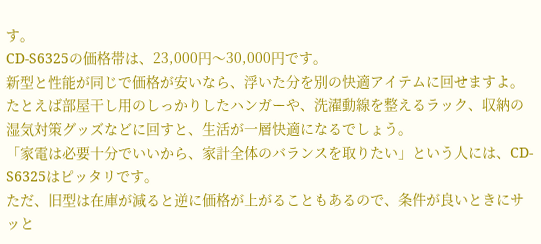す。
CD-S6325の価格帯は、23,000円〜30,000円です。
新型と性能が同じで価格が安いなら、浮いた分を別の快適アイテムに回せますよ。
たとえば部屋干し用のしっかりしたハンガーや、洗濯動線を整えるラック、収納の湿気対策グッズなどに回すと、生活が一層快適になるでしょう。
「家電は必要十分でいいから、家計全体のバランスを取りたい」という人には、CD-S6325はピッタリです。
ただ、旧型は在庫が減ると逆に価格が上がることもあるので、条件が良いときにサッと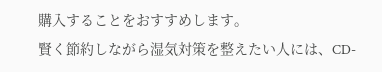購入することをおすすめします。
賢く節約しながら湿気対策を整えたい人には、CD-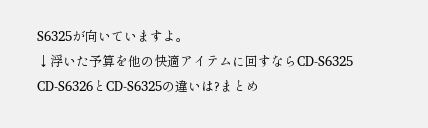S6325が向いていますよ。
↓浮いた予算を他の快適アイテムに回すならCD-S6325
CD-S6326とCD-S6325の違いは?まとめ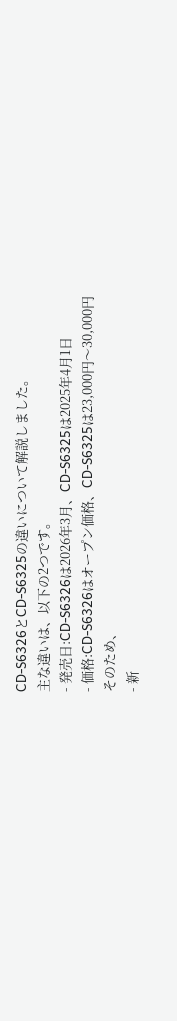CD-S6326とCD-S6325の違いについて解説しました。
主な違いは、以下の2つです。
- 発売日:CD-S6326は2026年3月、CD-S6325は2025年4月1日
- 価格:CD-S6326はオープン価格、CD-S6325は23,000円〜30,000円
そのため、
- 新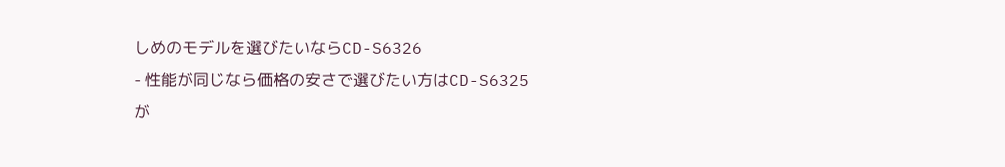しめのモデルを選びたいならCD-S6326
- 性能が同じなら価格の安さで選びたい方はCD-S6325
が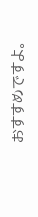おすすめですよ。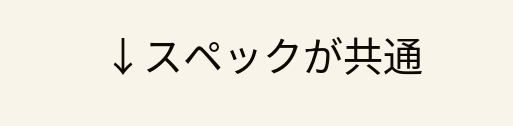↓スペックが共通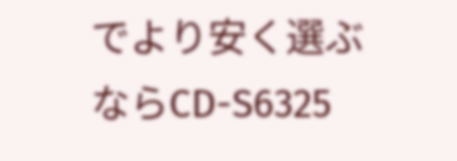でより安く選ぶならCD-S6325